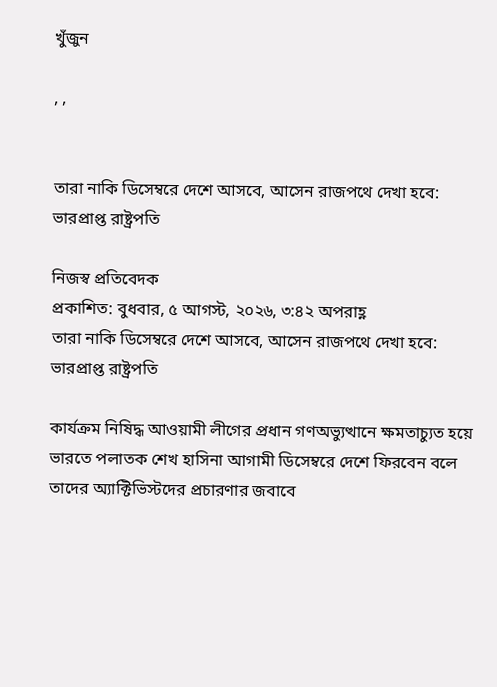খুঁজুন

, ,


তারা নাকি ডিসেম্বরে দেশে আসবে, আসেন রাজপথে দেখা হবে: ভারপ্রাপ্ত রাষ্ট্রপতি

নিজস্ব প্রতিবেদক
প্রকাশিত: বুধবার, ৫ আগস্ট, ২০২৬, ৩:৪২ অপরাহ্ণ
তারা নাকি ডিসেম্বরে দেশে আসবে, আসেন রাজপথে দেখা হবে: ভারপ্রাপ্ত রাষ্ট্রপতি

কার্যক্রম নিষিদ্ধ আওয়ামী লীগের প্রধান গণঅভ্যুত্থানে ক্ষমতাচ্যুত হয়ে ভারতে পলাতক শেখ হাসিনা আগামী ডিসেম্বরে দেশে ফিরবেন বলে তাদের অ্যাক্টিভিস্টদের প্রচারণার জবাবে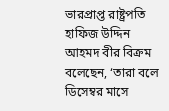ভারপ্রাপ্ত রাষ্ট্রপতি হাফিজ উদ্দিন আহমদ বীর বিক্রম বলেছেন, ‘তারা বলে ডিসেম্বর মাসে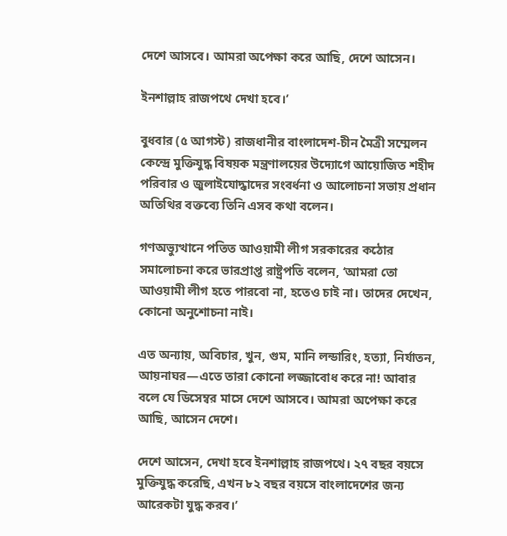দেশে আসবে। আমরা অপেক্ষা করে আছি, দেশে আসেন।

ইনশাল্লাহ রাজপথে দেখা হবে।’

বুধবার (৫ আগস্ট) রাজধানীর বাংলাদেশ-চীন মৈত্রী সম্মেলন কেন্দ্রে মুক্তিযুদ্ধ বিষয়ক মন্ত্রণালয়ের উদ্যোগে আয়োজিত শহীদ পরিবার ও জুলাইযোদ্ধাদের সংবর্ধনা ও আলোচনা সভায় প্রধান অতিথির বক্তব্যে তিনি এসব কথা বলেন।

গণঅভ্যুত্থানে পতিত আওয়ামী লীগ সরকারের কঠোর সমালোচনা করে ভারপ্রাপ্ত রাষ্ট্রপতি বলেন, ‘আমরা তো আওয়ামী লীগ হতে পারবো না, হতেও চাই না। তাদের দেখেন, কোনো অনুশোচনা নাই।

এত অন্যায়, অবিচার, খুন, গুম, মানি লন্ডারিং, হত্যা, নির্যাতন, আয়নাঘর—এতে তারা কোনো লজ্জাবোধ করে না! আবার বলে যে ডিসেম্বর মাসে দেশে আসবে। আমরা অপেক্ষা করে আছি, আসেন দেশে।

দেশে আসেন, দেখা হবে ইনশাল্লাহ রাজপথে। ২৭ বছর বয়সে মুক্তিযুদ্ধ করেছি, এখন ৮২ বছর বয়সে বাংলাদেশের জন্য আরেকটা যুদ্ধ করব।’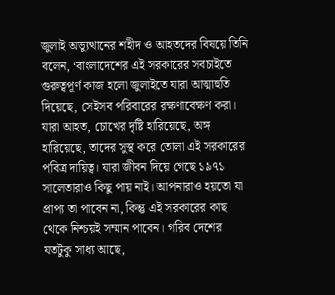জুলাই অভ্যুত্থানের শহীদ ও আহতদের বিষয়ে তিনি বলেন, ‘বাংলাদেশের এই সরকারের সবচাইতে গুরুত্বপূর্ণ কাজ হলো জুলাইতে যারা আত্মাহুতি দিয়েছে, সেইসব পরিবারের রক্ষণাবেক্ষণ করা। যারা আহত, চোখের দৃষ্টি হারিয়েছে, অঙ্গ হারিয়েছে, তাদের সুস্থ করে তোলা এই সরকারের পবিত্র দায়িত্ব। যারা জীবন দিয়ে গেছে ১৯৭১ সালেতারাও কিছু পায় নাই। আপনারাও হয়তো যা প্রাপ্য তা পাবেন না, কিন্তু এই সরকারের কাছ থেকে নিশ্চয়ই সম্মান পাবেন। গরিব দেশের যতটুকু সাধ্য আছে,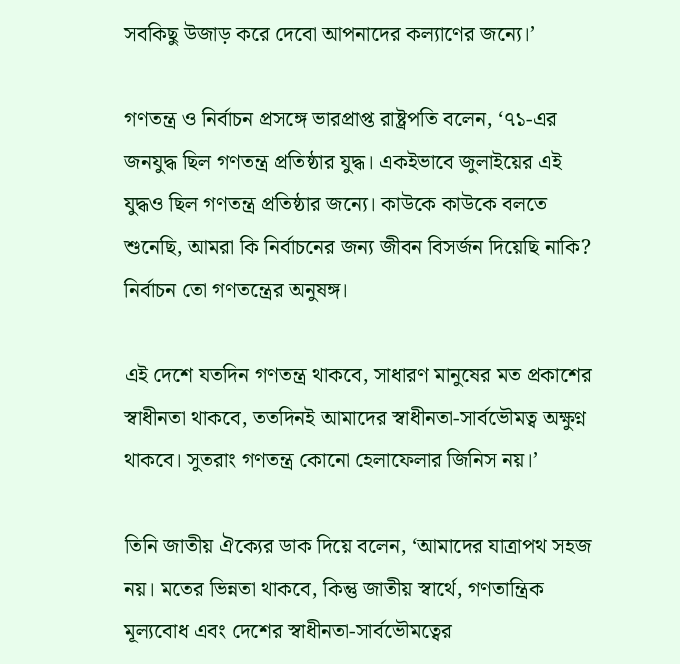সবকিছু উজাড় করে দেবো আপনাদের কল্যাণের জন্যে।’

গণতন্ত্র ও নির্বাচন প্রসঙ্গে ভারপ্রাপ্ত রাষ্ট্রপতি বলেন, ‘৭১-এর জনযুদ্ধ ছিল গণতন্ত্র প্রতিষ্ঠার যুদ্ধ। একইভাবে জুলাইয়ের এই যুদ্ধও ছিল গণতন্ত্র প্রতিষ্ঠার জন্যে। কাউকে কাউকে বলতে শুনেছি, আমরা কি নির্বাচনের জন্য জীবন বিসর্জন দিয়েছি নাকি? নির্বাচন তো গণতন্ত্রের অনুষঙ্গ।

এই দেশে যতদিন গণতন্ত্র থাকবে, সাধারণ মানুষের মত প্রকাশের স্বাধীনতা থাকবে, ততদিনই আমাদের স্বাধীনতা-সার্বভৌমত্ব অক্ষুণ্ন থাকবে। সুতরাং গণতন্ত্র কোনো হেলাফেলার জিনিস নয়।’

তিনি জাতীয় ঐক্যের ডাক দিয়ে বলেন, ‘আমাদের যাত্রাপথ সহজ নয়। মতের ভিন্নতা থাকবে, কিন্তু জাতীয় স্বার্থে, গণতান্ত্রিক মূল্যবোধ এবং দেশের স্বাধীনতা-সার্বভৌমত্বের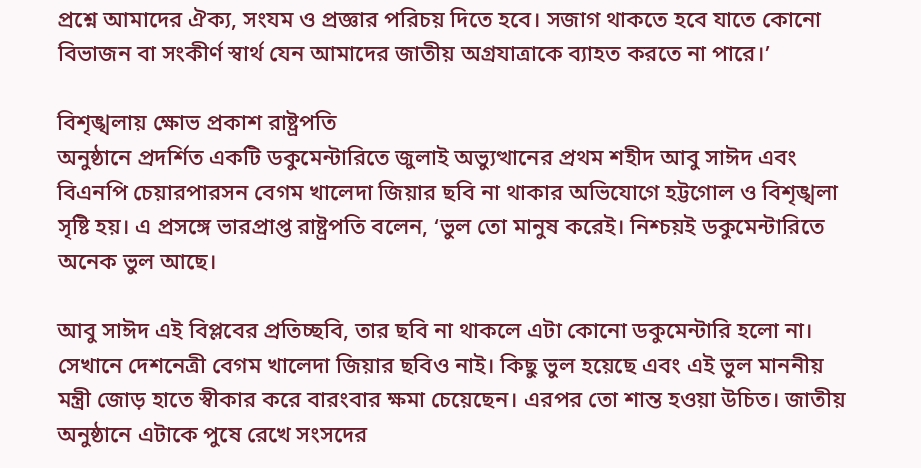প্রশ্নে আমাদের ঐক্য, সংযম ও প্রজ্ঞার পরিচয় দিতে হবে। সজাগ থাকতে হবে যাতে কোনো বিভাজন বা সংকীর্ণ স্বার্থ যেন আমাদের জাতীয় অগ্রযাত্রাকে ব্যাহত করতে না পারে।’

বিশৃঙ্খলায় ক্ষোভ প্রকাশ রাষ্ট্রপতি
অনুষ্ঠানে প্রদর্শিত একটি ডকুমেন্টারিতে জুলাই অভ্যুত্থানের প্রথম শহীদ আবু সাঈদ এবং বিএনপি চেয়ারপারসন বেগম খালেদা জিয়ার ছবি না থাকার অভিযোগে হট্টগোল ও বিশৃঙ্খলা সৃষ্টি হয়। এ প্রসঙ্গে ভারপ্রাপ্ত রাষ্ট্রপতি বলেন, ‘ভুল তো মানুষ করেই। নিশ্চয়ই ডকুমেন্টারিতে অনেক ভুল আছে।

আবু সাঈদ এই বিপ্লবের প্রতিচ্ছবি, তার ছবি না থাকলে এটা কোনো ডকুমেন্টারি হলো না। সেখানে দেশনেত্রী বেগম খালেদা জিয়ার ছবিও নাই। কিছু ভুল হয়েছে এবং এই ভুল মাননীয় মন্ত্রী জোড় হাতে স্বীকার করে বারংবার ক্ষমা চেয়েছেন। এরপর তো শান্ত হওয়া উচিত। জাতীয় অনুষ্ঠানে এটাকে পুষে রেখে সংসদের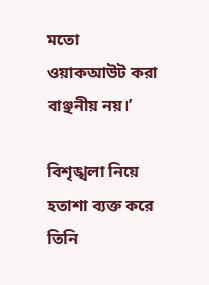মতো ওয়াকআউট করা বাঞ্ছনীয় নয়।’

বিশৃঙ্খলা নিয়ে হতাশা ব্যক্ত করে তিনি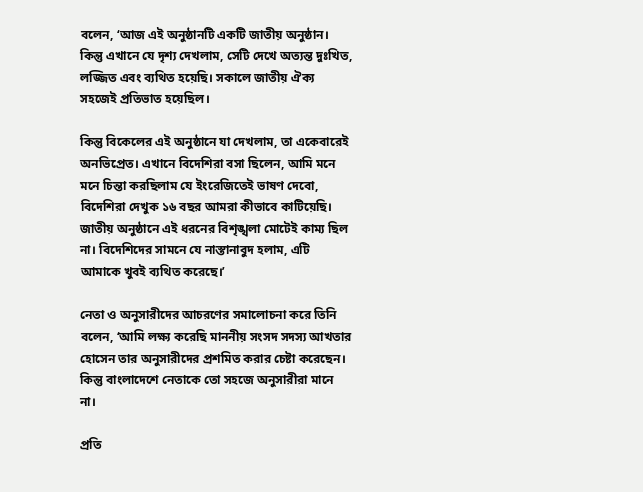বলেন, ‘আজ এই অনুষ্ঠানটি একটি জাতীয় অনুষ্ঠান। কিন্তু এখানে যে দৃশ্য দেখলাম, সেটি দেখে অত্যন্ত দুঃখিত, লজ্জিত এবং ব্যথিত হয়েছি। সকালে জাতীয় ঐক্য সহজেই প্রতিভাত হয়েছিল।

কিন্তু বিকেলের এই অনুষ্ঠানে যা দেখলাম, তা একেবারেই অনভিপ্রেত। এখানে বিদেশিরা বসা ছিলেন, আমি মনে মনে চিন্তা করছিলাম যে ইংরেজিতেই ভাষণ দেবো, বিদেশিরা দেখুক ১৬ বছর আমরা কীভাবে কাটিয়েছি। জাতীয় অনুষ্ঠানে এই ধরনের বিশৃঙ্খলা মোটেই কাম্য ছিল না। বিদেশিদের সামনে যে নাস্তানাবুদ হলাম, এটি আমাকে খুবই ব্যথিত করেছে।’

নেতা ও অনুসারীদের আচরণের সমালোচনা করে তিনি বলেন, ‘আমি লক্ষ্য করেছি মাননীয় সংসদ সদস্য আখতার হোসেন তার অনুসারীদের প্রশমিত করার চেষ্টা করেছেন। কিন্তু বাংলাদেশে নেতাকে তো সহজে অনুসারীরা মানে না।

প্রতি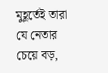মুহূর্তেই তারা যে নেতার চেয়ে বড়,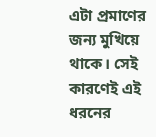এটা প্রমাণের জন্য মুখিয়ে থাকে। সেই কারণেই এই ধরনের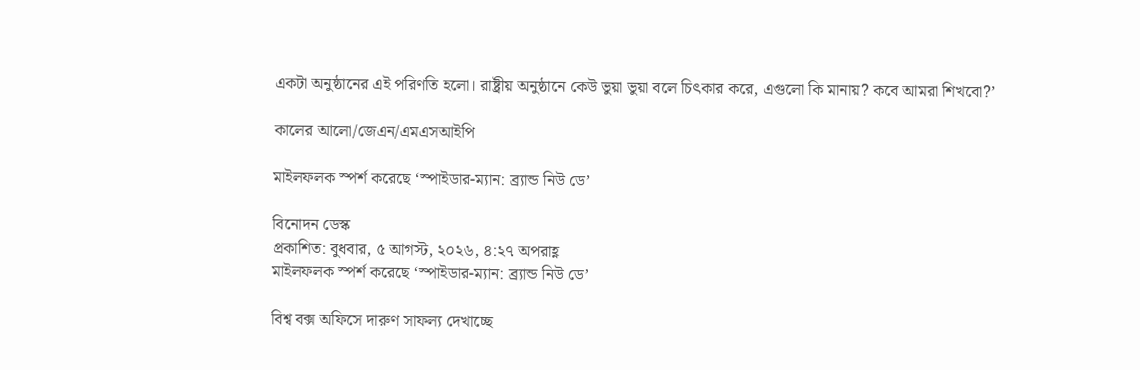একটা অনুষ্ঠানের এই পরিণতি হলো। রাষ্ট্রীয় অনুষ্ঠানে কেউ ভুয়া ভুয়া বলে চিৎকার করে, এগুলো কি মানায়? কবে আমরা শিখবো?’

কালের আলো/জেএন/এমএসআইপি

মাইলফলক স্পর্শ করেছে ‘স্পাইডার-ম্যান: ব্র্যান্ড নিউ ডে’

বিনোদন ডেস্ক
প্রকাশিত: বুধবার, ৫ আগস্ট, ২০২৬, ৪:২৭ অপরাহ্ণ
মাইলফলক স্পর্শ করেছে ‘স্পাইডার-ম্যান: ব্র্যান্ড নিউ ডে’

বিশ্ব বক্স অফিসে দারুণ সাফল্য দেখাচ্ছে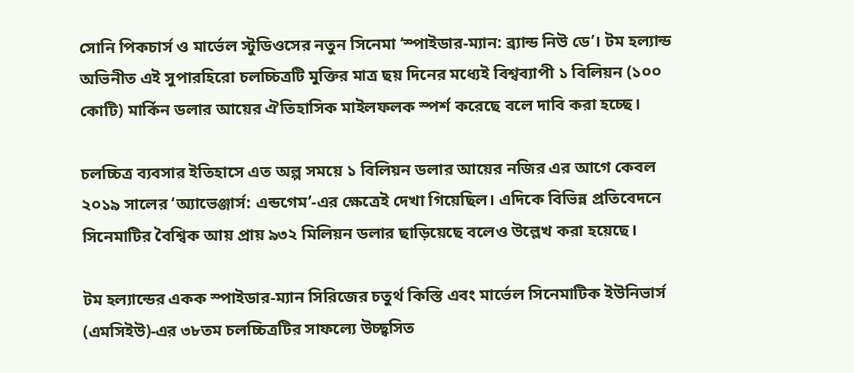সোনি পিকচার্স ও মার্ভেল স্টুডিওসের নতুন সিনেমা ‘স্পাইডার-ম্যান: ব্র্যান্ড নিউ ডে’। টম হল্যান্ড অভিনীত এই সুপারহিরো চলচ্চিত্রটি মুক্তির মাত্র ছয় দিনের মধ্যেই বিশ্বব্যাপী ১ বিলিয়ন (১০০ কোটি) মার্কিন ডলার আয়ের ঐতিহাসিক মাইলফলক স্পর্শ করেছে বলে দাবি করা হচ্ছে।

চলচ্চিত্র ব্যবসার ইতিহাসে এত অল্প সময়ে ১ বিলিয়ন ডলার আয়ের নজির এর আগে কেবল ২০১৯ সালের ‘অ্যাভেঞ্জার্স: এন্ডগেম’-এর ক্ষেত্রেই দেখা গিয়েছিল। এদিকে বিভিন্ন প্রতিবেদনে সিনেমাটির বৈশ্বিক আয় প্রায় ৯৩২ মিলিয়ন ডলার ছাড়িয়েছে বলেও উল্লেখ করা হয়েছে।

টম হল্যান্ডের একক স্পাইডার-ম্যান সিরিজের চতুর্থ কিস্তি এবং মার্ভেল সিনেমাটিক ইউনিভার্স (এমসিইউ)-এর ৩৮তম চলচ্চিত্রটির সাফল্যে উচ্ছ্বসিত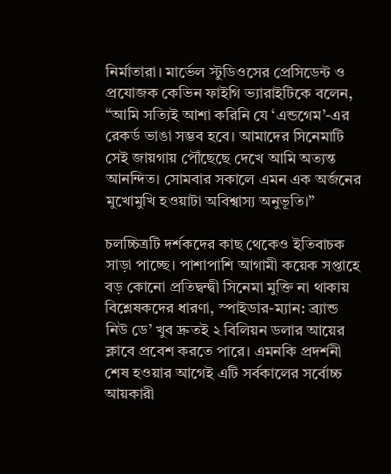নির্মাতারা। মার্ভেল স্টুডিওসের প্রেসিডেন্ট ও প্রযোজক কেভিন ফাইগি ভ্যারাইটিকে বলেন, “আমি সত্যিই আশা করিনি যে ‘এন্ডগেম’-এর রেকর্ড ভাঙা সম্ভব হবে। আমাদের সিনেমাটি সেই জায়গায় পৌঁছেছে দেখে আমি অত্যন্ত আনন্দিত। সোমবার সকালে এমন এক অর্জনের মুখোমুখি হওয়াটা অবিশ্বাস্য অনুভূতি।”

চলচ্চিত্রটি দর্শকদের কাছ থেকেও ইতিবাচক সাড়া পাচ্ছে। পাশাপাশি আগামী কয়েক সপ্তাহে বড় কোনো প্রতিদ্বন্দ্বী সিনেমা মুক্তি না থাকায় বিশ্লেষকদের ধারণা, স্পাইডার-ম্যান: ব্র্যান্ড নিউ ডে’ খুব দ্রুতই ২ বিলিয়ন ডলার আয়ের ক্লাবে প্রবেশ করতে পারে। এমনকি প্রদর্শনী শেষ হওয়ার আগেই এটি সর্বকালের সর্বোচ্চ আয়কারী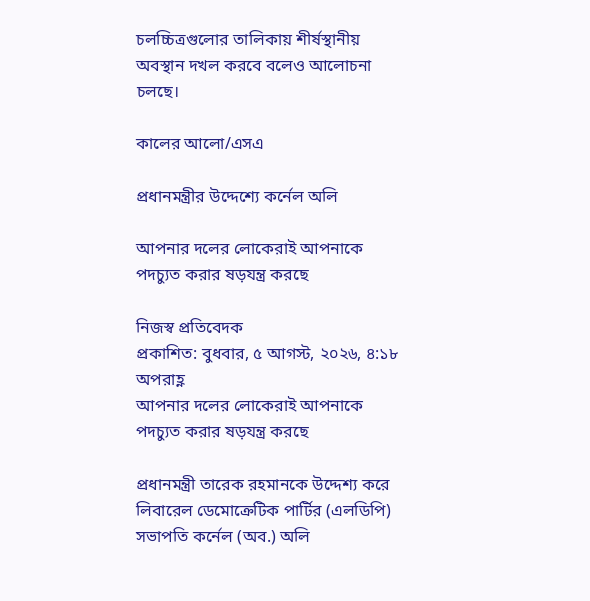চলচ্চিত্রগুলোর তালিকায় শীর্ষস্থানীয় অবস্থান দখল করবে বলেও আলোচনা চলছে।

কালের আলো/এসএ

প্রধানমন্ত্রীর উদ্দেশ্যে কর্নেল অলি

আপনার দলের লোকেরাই আপনাকে পদচ্যুত করার ষড়যন্ত্র করছে

নিজস্ব প্রতিবেদক
প্রকাশিত: বুধবার, ৫ আগস্ট, ২০২৬, ৪:১৮ অপরাহ্ণ
আপনার দলের লোকেরাই আপনাকে পদচ্যুত করার ষড়যন্ত্র করছে

প্রধানমন্ত্রী তারেক রহমানকে উদ্দেশ্য করে লিবারেল ডেমোক্রেটিক পার্টির (এলডিপি) সভাপতি কর্নেল (অব.) অলি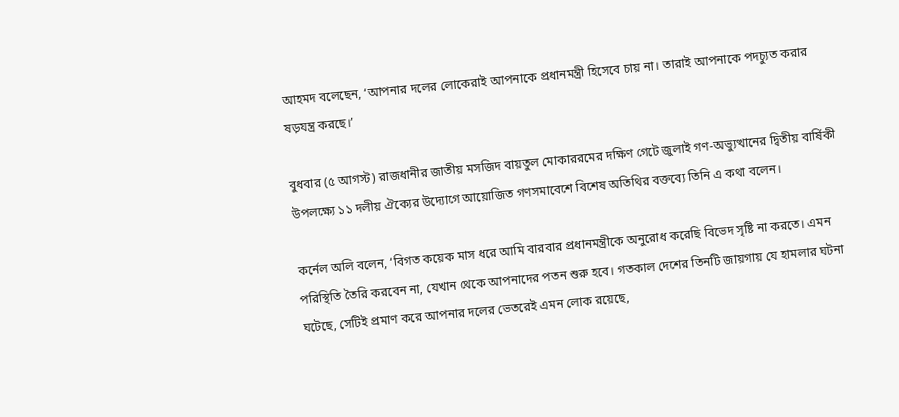আহমদ বলেছেন, ‘আপনার দলের লোকেরাই আপনাকে প্রধানমন্ত্রী হিসেবে চায় না। তারাই আপনাকে পদচ্যুত করার ষড়যন্ত্র করছে।’

বুধবার (৫ আগস্ট) রাজধানীর জাতীয় মসজিদ বায়তুল মোকাররমের দক্ষিণ গেটে জুলাই গণ-অভ্যুত্থানের দ্বিতীয় বার্ষিকী উপলক্ষ্যে ১১ দলীয় ঐক্যের উদ্যোগে আয়োজিত গণসমাবেশে বিশেষ অতিথির বক্তব্যে তিনি এ কথা বলেন।

কর্নেল অলি বলেন, ‘বিগত কয়েক মাস ধরে আমি বারবার প্রধানমন্ত্রীকে অনুরোধ করেছি বিভেদ সৃষ্টি না করতে। এমন পরিস্থিতি তৈরি করবেন না, যেখান থেকে আপনাদের পতন শুরু হবে। গতকাল দেশের তিনটি জায়গায় যে হামলার ঘটনা ঘটেছে, সেটিই প্রমাণ করে আপনার দলের ভেতরেই এমন লোক রয়েছে,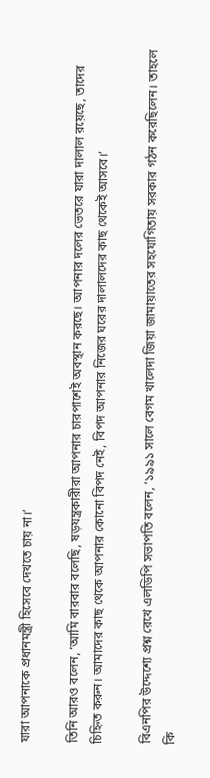যারা আপনাকে প্রধানমন্ত্রী হিসেবে দেখতে চায় না।’

তিনি আরও বলেন, ‘আমি বারবার বলেছি, ষড়যন্ত্রকারীরা আপনার চারপাশেই অবস্থান করছে। আপনার দলের ভেতরে যারা দালাল রয়েছে, তাদের চিহ্নিত করুন। আমাদের কাছ থেকে আপনার কোনো বিপদ নেই, বিপদ আপনার নিজের ঘরের দালালদের কাছ থেকেই আসবে।’

বিএনপির উদ্দেশ্যে প্রশ্ন রেখে এলডিপি সভাপতি বলেন, ‘১৯৯১ সালে বেগম খালেদা জিয়া জামায়াতের সহযোগিতায় সরকার গঠন করেছিলেন। তাহলে কি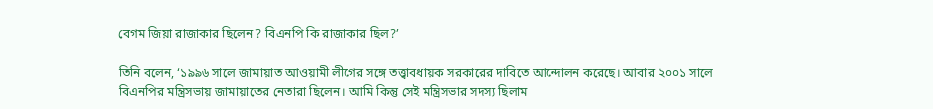বেগম জিয়া রাজাকার ছিলেন? বিএনপি কি রাজাকার ছিল?’

তিনি বলেন, ‘১৯৯৬ সালে জামায়াত আওয়ামী লীগের সঙ্গে তত্ত্বাবধায়ক সরকারের দাবিতে আন্দোলন করেছে। আবার ২০০১ সালে বিএনপির মন্ত্রিসভায় জামায়াতের নেতারা ছিলেন। আমি কিন্তু সেই মন্ত্রিসভার সদস্য ছিলাম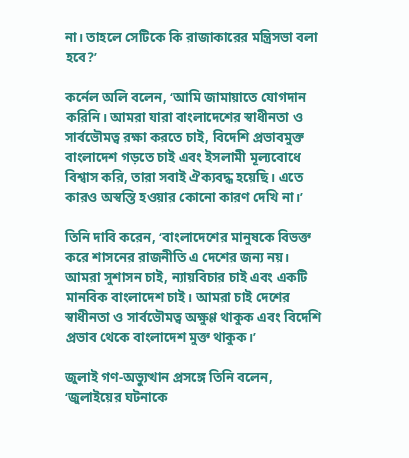না। তাহলে সেটিকে কি রাজাকারের মন্ত্রিসভা বলা হবে?’

কর্নেল অলি বলেন, ‘আমি জামায়াতে যোগদান করিনি। আমরা যারা বাংলাদেশের স্বাধীনতা ও সার্বভৌমত্ব রক্ষা করতে চাই, বিদেশি প্রভাবমুক্ত বাংলাদেশ গড়তে চাই এবং ইসলামী মূল্যবোধে বিশ্বাস করি, তারা সবাই ঐক্যবদ্ধ হয়েছি। এতে কারও অস্বস্তি হওয়ার কোনো কারণ দেখি না।’

তিনি দাবি করেন, ‘বাংলাদেশের মানুষকে বিভক্ত করে শাসনের রাজনীতি এ দেশের জন্য নয়। আমরা সুশাসন চাই, ন্যায়বিচার চাই এবং একটি মানবিক বাংলাদেশ চাই। আমরা চাই দেশের স্বাধীনতা ও সার্বভৌমত্ব অক্ষুণ্ণ থাকুক এবং বিদেশি প্রভাব থেকে বাংলাদেশ মুক্ত থাকুক।’

জুলাই গণ-অভ্যুত্থান প্রসঙ্গে তিনি বলেন, ‘জুলাইয়ের ঘটনাকে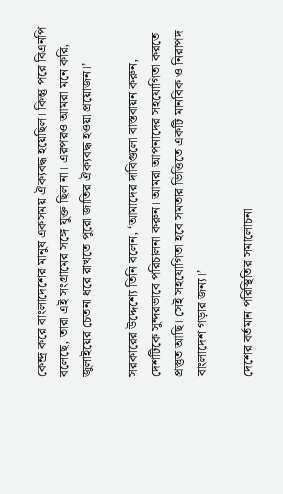কেন্দ্র করে বাংলাদেশের মানুষ একসময় ঐক্যবদ্ধ হয়েছিল। কিন্তু পরে বিএনপি বলেছে, তারা এই সংগ্রামের সঙ্গে যুক্ত ছিল না। এরপরও আমরা মনে করি, জুলাইয়ের চেতনা ধরে রাখতে পুরো জাতির ঐক্যবদ্ধ হওয়া প্রয়োজন।’

সরকারের উদ্দেশ্যে তিনি বলেন, ‘আমাদের দাবিগুলো বাস্তবায়ন করুন, দেশটিকে সুন্দরভাবে পরিচালনা করুন। আমরা আপনাদের সহযোগিতা করতে প্রস্তুত আছি। সেই সহযোগিতা হবে সমতার ভিত্তিতে একটি মানবিক ও নিরাপদ বাংলাদেশ গড়ার জন্য।’

দেশের বর্তমান পরিস্থিতির সমালোচনা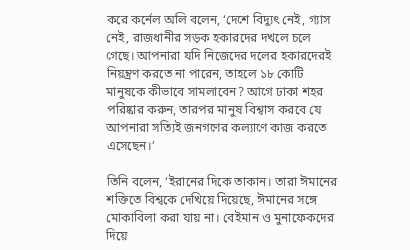করে কর্নেল অলি বলেন, ‘দেশে বিদ্যুৎ নেই, গ্যাস নেই, রাজধানীর সড়ক হকারদের দখলে চলে গেছে। আপনারা যদি নিজেদের দলের হকারদেরই নিয়ন্ত্রণ করতে না পারেন, তাহলে ১৮ কোটি মানুষকে কীভাবে সামলাবেন? আগে ঢাকা শহর পরিষ্কার করুন, তারপর মানুষ বিশ্বাস করবে যে আপনারা সত্যিই জনগণের কল্যাণে কাজ করতে এসেছেন।’

তিনি বলেন, ‘ইরানের দিকে তাকান। তারা ঈমানের শক্তিতে বিশ্বকে দেখিয়ে দিয়েছে, ঈমানের সঙ্গে মোকাবিলা করা যায় না। বেইমান ও মুনাফেকদের দিয়ে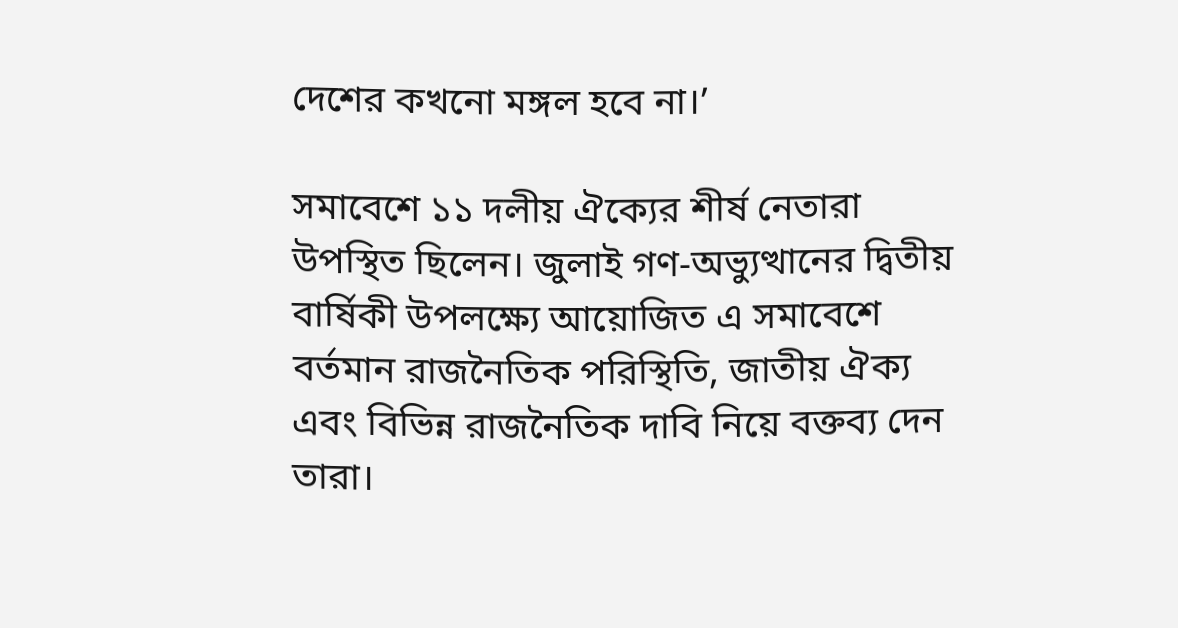দেশের কখনো মঙ্গল হবে না।’

সমাবেশে ১১ দলীয় ঐক্যের শীর্ষ নেতারা উপস্থিত ছিলেন। জুলাই গণ-অভ্যুত্থানের দ্বিতীয় বার্ষিকী উপলক্ষ্যে আয়োজিত এ সমাবেশে বর্তমান রাজনৈতিক পরিস্থিতি, জাতীয় ঐক্য এবং বিভিন্ন রাজনৈতিক দাবি নিয়ে বক্তব্য দেন তারা।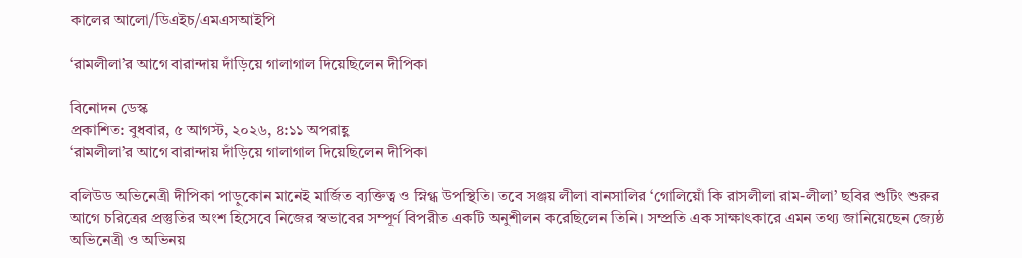কালের আলো/ডিএইচ/এমএসআইপি

‘রামলীলা’র আগে বারান্দায় দাঁড়িয়ে গালাগাল দিয়েছিলেন দীপিকা

বিনোদন ডেস্ক
প্রকাশিত: বুধবার, ৫ আগস্ট, ২০২৬, ৪:১১ অপরাহ্ণ
‘রামলীলা’র আগে বারান্দায় দাঁড়িয়ে গালাগাল দিয়েছিলেন দীপিকা

বলিউড অভিনেত্রী দীপিকা পাড়ুকোন মানেই মার্জিত ব্যক্তিত্ব ও স্নিগ্ধ উপস্থিতি। তবে সঞ্জয় লীলা বানসালির ‘গোলিয়োঁ কি রাসলীলা রাম-লীলা’ ছবির শুটিং শুরুর আগে চরিত্রের প্রস্তুতির অংশ হিসেবে নিজের স্বভাবের সম্পূর্ণ বিপরীত একটি অনুশীলন করেছিলেন তিনি। সম্প্রতি এক সাক্ষাৎকারে এমন তথ্য জানিয়েছেন জ্যেষ্ঠ অভিনেত্রী ও অভিনয়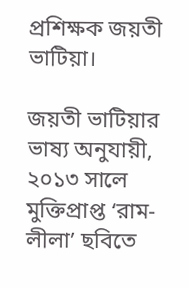প্রশিক্ষক জয়তী ভাটিয়া।

জয়তী ভাটিয়ার ভাষ্য অনুযায়ী, ২০১৩ সালে মুক্তিপ্রাপ্ত ‘রাম-লীলা’ ছবিতে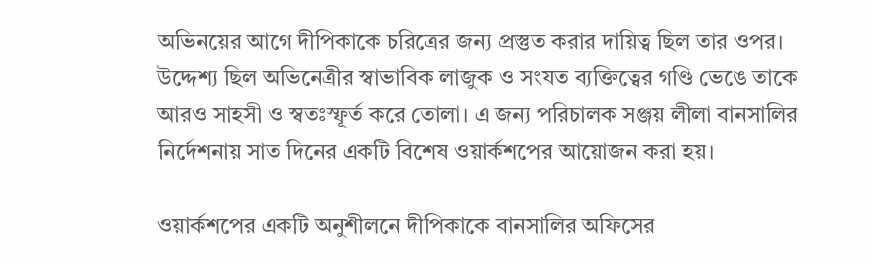অভিনয়ের আগে দীপিকাকে চরিত্রের জন্য প্রস্তুত করার দায়িত্ব ছিল তার ওপর। উদ্দেশ্য ছিল অভিনেত্রীর স্বাভাবিক লাজুক ও সংযত ব্যক্তিত্বের গণ্ডি ভেঙে তাকে আরও সাহসী ও স্বতঃস্ফূর্ত করে তোলা। এ জন্য পরিচালক সঞ্জয় লীলা বানসালির নির্দেশনায় সাত দিনের একটি বিশেষ ওয়ার্কশপের আয়োজন করা হয়।

ওয়ার্কশপের একটি অনুশীলনে দীপিকাকে বানসালির অফিসের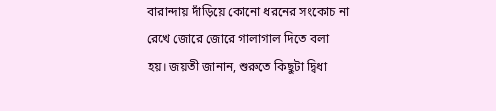বারান্দায় দাঁড়িয়ে কোনো ধরনের সংকোচ না রেখে জোরে জোরে গালাগাল দিতে বলা হয়। জয়তী জানান, শুরুতে কিছুটা দ্বিধা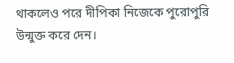থাকলেও পরে দীপিকা নিজেকে পুরোপুরি উন্মুক্ত করে দেন।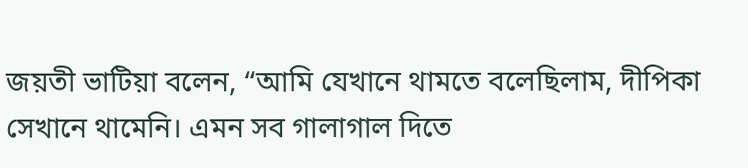জয়তী ভাটিয়া বলেন, “আমি যেখানে থামতে বলেছিলাম, দীপিকা সেখানে থামেনি। এমন সব গালাগাল দিতে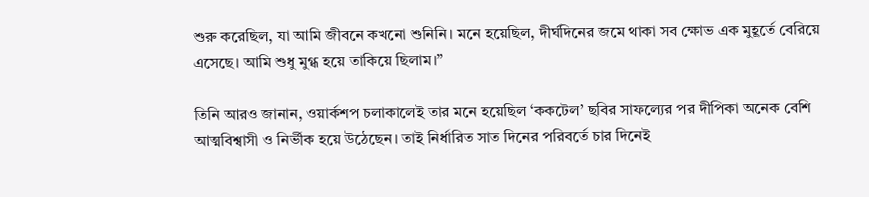শুরু করেছিল, যা আমি জীবনে কখনো শুনিনি। মনে হয়েছিল, দীর্ঘদিনের জমে থাকা সব ক্ষোভ এক মুহূর্তে বেরিয়ে এসেছে। আমি শুধু মুগ্ধ হয়ে তাকিয়ে ছিলাম।”

তিনি আরও জানান, ওয়ার্কশপ চলাকালেই তার মনে হয়েছিল ‘ককটেল’ ছবির সাফল্যের পর দীপিকা অনেক বেশি আত্মবিশ্বাসী ও নির্ভীক হয়ে উঠেছেন। তাই নির্ধারিত সাত দিনের পরিবর্তে চার দিনেই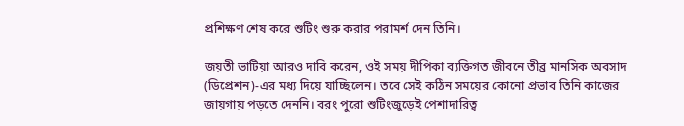প্রশিক্ষণ শেষ করে শুটিং শুরু করার পরামর্শ দেন তিনি।

জয়তী ভাটিয়া আরও দাবি করেন, ওই সময় দীপিকা ব্যক্তিগত জীবনে তীব্র মানসিক অবসাদ (ডিপ্রেশন)-এর মধ্য দিয়ে যাচ্ছিলেন। তবে সেই কঠিন সময়ের কোনো প্রভাব তিনি কাজের জায়গায় পড়তে দেননি। বরং পুরো শুটিংজুড়েই পেশাদারিত্ব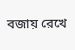বজায় রেখে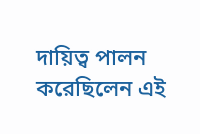দায়িত্ব পালন করেছিলেন এই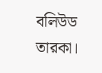বলিউড তারকা।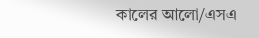কালের আলো/এসএ